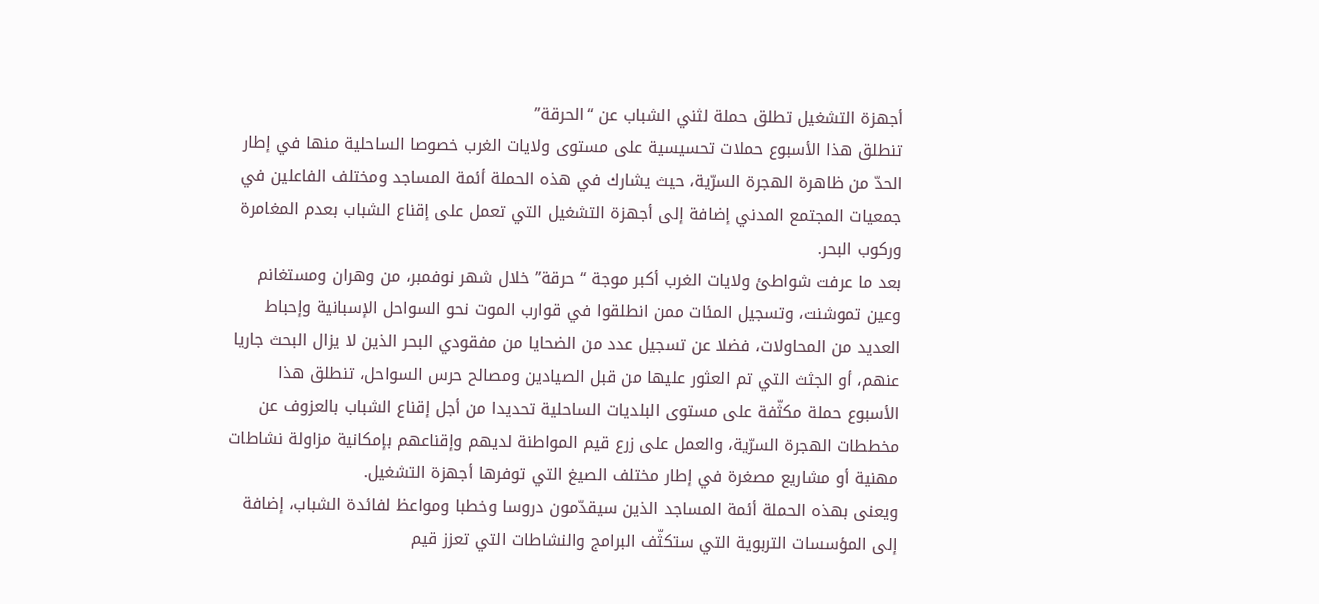أجهزة التشغيل تطلق حملة لثني الشباب عن “الحرقة”
تنطلق هذا الأسبوع حملات تحسيسية على مستوى ولايات الغرب خصوصا الساحلية منها في إطار الحدّ من ظاهرة الهجرة السرّية، حيث يشارك في هذه الحملة أئمة المساجد ومختلف الفاعلين في جمعيات المجتمع المدني إضافة إلى أجهزة التشغيل التي تعمل على إقناع الشباب بعدم المغامرة وركوب البحر.
بعد ما عرفت شواطئ ولايات الغرب أكبر موجة “حرقة” خلال شهر نوفمبر، من وهران ومستغانم وعين تموشنت، وتسجيل المئات ممن انطلقوا في قوارب الموت نحو السواحل الإسبانية وإحباط العديد من المحاولات، فضلا عن تسجيل عدد من الضحايا من مفقودي البحر الذين لا يزال البحث جاريا عنهم، أو الجثث التي تم العثور عليها من قبل الصيادين ومصالح حرس السواحل، تنطلق هذا الأسبوع حملة مكثّفة على مستوى البلديات الساحلية تحديدا من أجل إقناع الشباب بالعزوف عن مخططات الهجرة السرّية، والعمل على زرع قيم المواطنة لديهم وإقناعهم بإمكانية مزاولة نشاطات مهنية أو مشاريع مصغرة في إطار مختلف الصيغ التي توفرها أجهزة التشغيل.
ويعنى بهذه الحملة أئمة المساجد الذين سيقدّمون دروسا وخطبا ومواعظ لفائدة الشباب، إضافة إلى المؤسسات التربوية التي ستكثّف البرامج والنشاطات التي تعزز قيم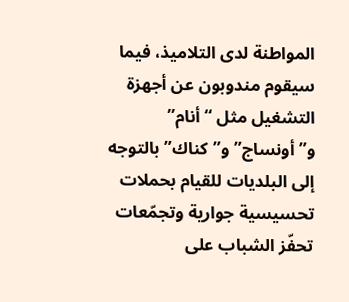المواطنة لدى التلاميذ، فيما سيقوم مندوبون عن أجهزة التشغيل مثل “أنام” و”أونساج” و”كناك” بالتوجه إلى البلديات للقيام بحملات تحسيسية جوارية وتجمّعات تحفّز الشباب على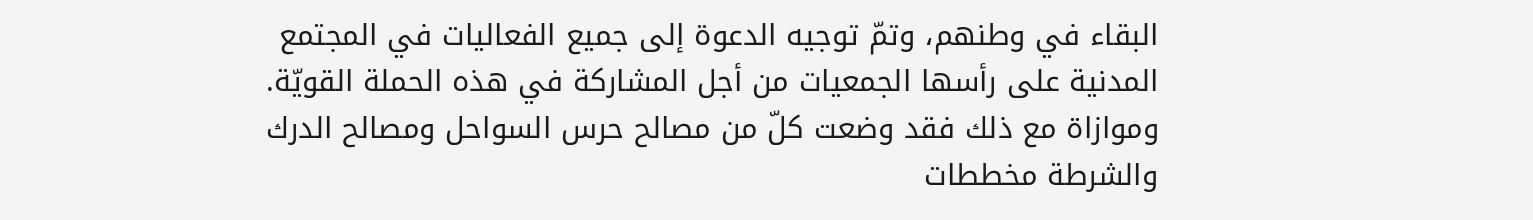البقاء في وطنهم، وتمّ توجيه الدعوة إلى جميع الفعاليات في المجتمع المدنية على رأسها الجمعيات من أجل المشاركة في هذه الحملة القويّة.
وموازاة مع ذلك فقد وضعت كلّ من مصالح حرس السواحل ومصالح الدرك والشرطة مخططات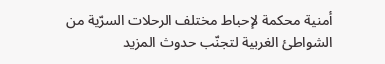أمنية محكمة لإحباط مختلف الرحلات السرّية من الشواطئ الغربية لتجنّب حدوث المزيد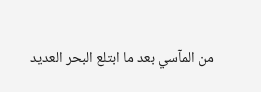من المآسي بعد ما ابتلع البحر العديد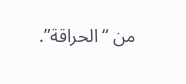من “الحراقة”.